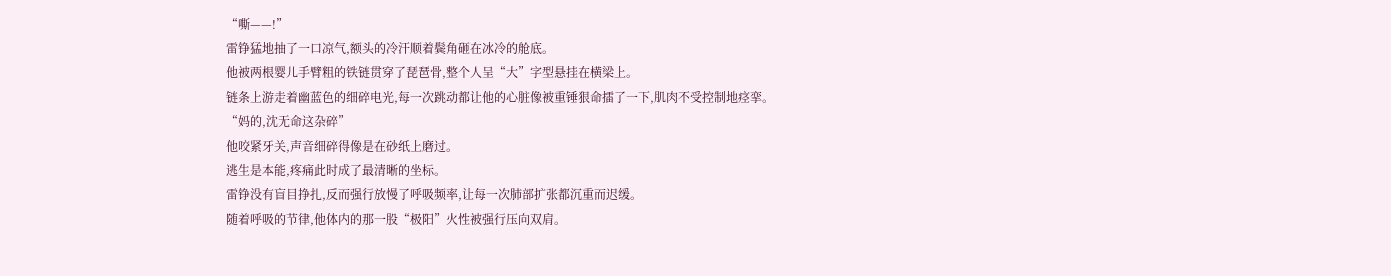“嘶——!”
雷铮猛地抽了一口凉气,额头的冷汗顺着鬓角砸在冰冷的舱底。
他被两根婴儿手臂粗的铁链贯穿了琵琶骨,整个人呈“大”字型悬挂在横梁上。
链条上游走着幽蓝色的细碎电光,每一次跳动都让他的心脏像被重锤狠命擂了一下,肌肉不受控制地痉挛。
“妈的,沈无命这杂碎”
他咬紧牙关,声音细碎得像是在砂纸上磨过。
逃生是本能,疼痛此时成了最清晰的坐标。
雷铮没有盲目挣扎,反而强行放慢了呼吸频率,让每一次肺部扩张都沉重而迟缓。
随着呼吸的节律,他体内的那一股“极阳”火性被强行压向双肩。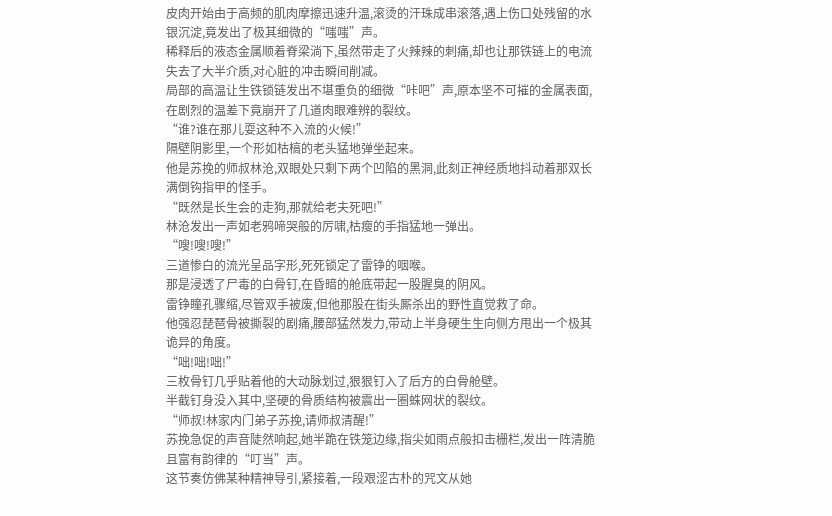皮肉开始由于高频的肌肉摩擦迅速升温,滚烫的汗珠成串滚落,遇上伤口处残留的水银沉淀,竟发出了极其细微的“嗤嗤”声。
稀释后的液态金属顺着脊梁淌下,虽然带走了火辣辣的刺痛,却也让那铁链上的电流失去了大半介质,对心脏的冲击瞬间削减。
局部的高温让生铁锁链发出不堪重负的细微“咔吧”声,原本坚不可摧的金属表面,在剧烈的温差下竟崩开了几道肉眼难辨的裂纹。
“谁?谁在那儿耍这种不入流的火候!”
隔壁阴影里,一个形如枯槁的老头猛地弹坐起来。
他是苏挽的师叔林沧,双眼处只剩下两个凹陷的黑洞,此刻正神经质地抖动着那双长满倒钩指甲的怪手。
“既然是长生会的走狗,那就给老夫死吧!”
林沧发出一声如老鸦啼哭般的厉啸,枯瘦的手指猛地一弹出。
“嗖!嗖!嗖!”
三道惨白的流光呈品字形,死死锁定了雷铮的咽喉。
那是浸透了尸毒的白骨钉,在昏暗的舱底带起一股腥臭的阴风。
雷铮瞳孔骤缩,尽管双手被废,但他那股在街头厮杀出的野性直觉救了命。
他强忍琵琶骨被撕裂的剧痛,腰部猛然发力,带动上半身硬生生向侧方甩出一个极其诡异的角度。
“咄!咄!咄!”
三枚骨钉几乎贴着他的大动脉划过,狠狠钉入了后方的白骨舱壁。
半截钉身没入其中,坚硬的骨质结构被震出一圈蛛网状的裂纹。
“师叔!林家内门弟子苏挽,请师叔清醒!”
苏挽急促的声音陡然响起,她半跪在铁笼边缘,指尖如雨点般扣击栅栏,发出一阵清脆且富有韵律的“叮当”声。
这节奏仿佛某种精神导引,紧接着,一段艰涩古朴的咒文从她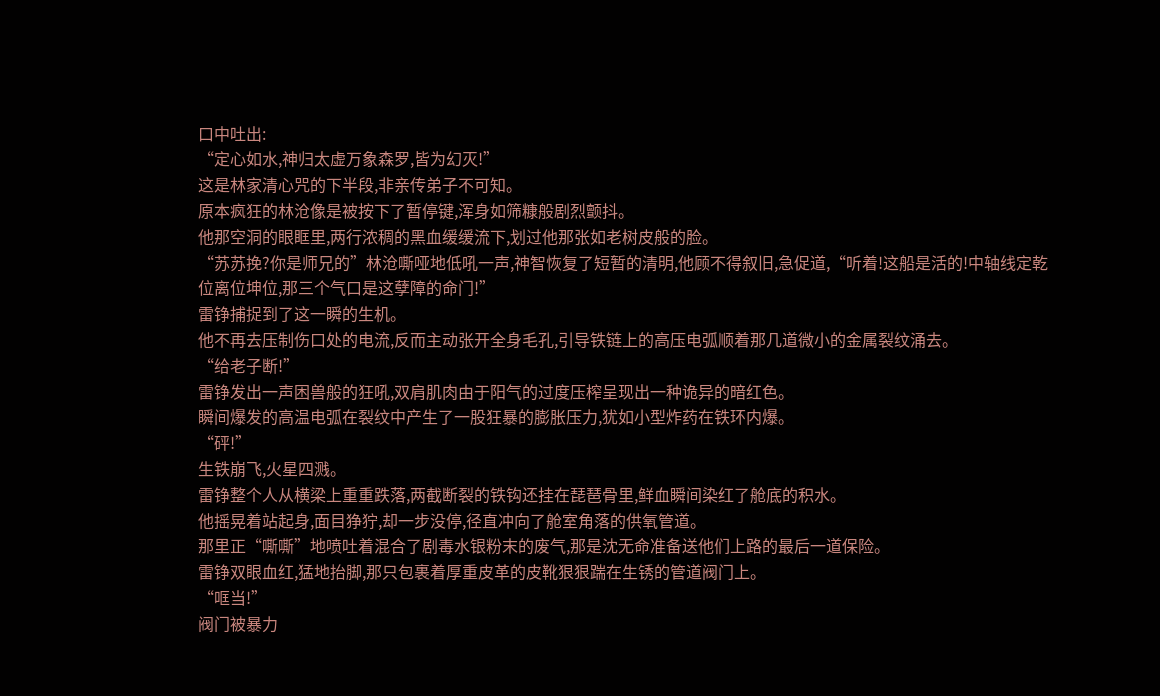口中吐出:
“定心如水,神归太虚万象森罗,皆为幻灭!”
这是林家清心咒的下半段,非亲传弟子不可知。
原本疯狂的林沧像是被按下了暂停键,浑身如筛糠般剧烈颤抖。
他那空洞的眼眶里,两行浓稠的黑血缓缓流下,划过他那张如老树皮般的脸。
“苏苏挽?你是师兄的”林沧嘶哑地低吼一声,神智恢复了短暂的清明,他顾不得叙旧,急促道,“听着!这船是活的!中轴线定乾位离位坤位,那三个气口是这孽障的命门!”
雷铮捕捉到了这一瞬的生机。
他不再去压制伤口处的电流,反而主动张开全身毛孔,引导铁链上的高压电弧顺着那几道微小的金属裂纹涌去。
“给老子断!”
雷铮发出一声困兽般的狂吼,双肩肌肉由于阳气的过度压榨呈现出一种诡异的暗红色。
瞬间爆发的高温电弧在裂纹中产生了一股狂暴的膨胀压力,犹如小型炸药在铁环内爆。
“砰!”
生铁崩飞,火星四溅。
雷铮整个人从横梁上重重跌落,两截断裂的铁钩还挂在琵琶骨里,鲜血瞬间染红了舱底的积水。
他摇晃着站起身,面目狰狞,却一步没停,径直冲向了舱室角落的供氧管道。
那里正“嘶嘶”地喷吐着混合了剧毒水银粉末的废气,那是沈无命准备送他们上路的最后一道保险。
雷铮双眼血红,猛地抬脚,那只包裹着厚重皮革的皮靴狠狠踹在生锈的管道阀门上。
“哐当!”
阀门被暴力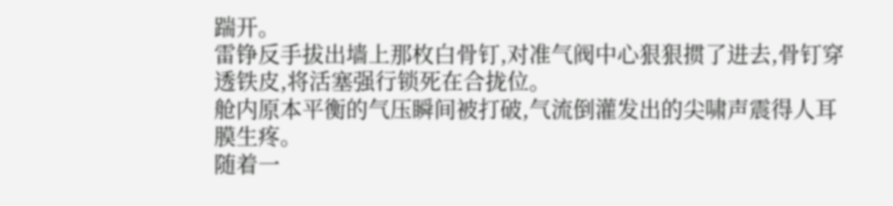踹开。
雷铮反手拔出墙上那枚白骨钉,对准气阀中心狠狠掼了进去,骨钉穿透铁皮,将活塞强行锁死在合拢位。
舱内原本平衡的气压瞬间被打破,气流倒灌发出的尖啸声震得人耳膜生疼。
随着一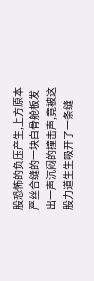股恐怖的负压产生,上方原本严丝合缝的一块白骨舱板发出一声沉闷的撞击声,竟被这股力道生生吸开了一条缝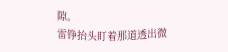隙。
雷铮抬头盯着那道透出微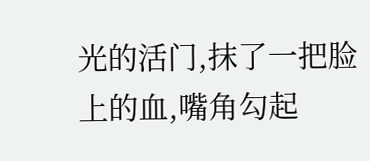光的活门,抹了一把脸上的血,嘴角勾起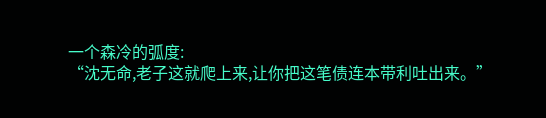一个森冷的弧度:
“沈无命,老子这就爬上来,让你把这笔债连本带利吐出来。”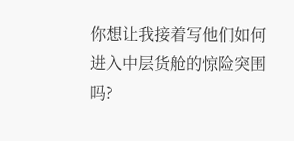你想让我接着写他们如何进入中层货舱的惊险突围吗?